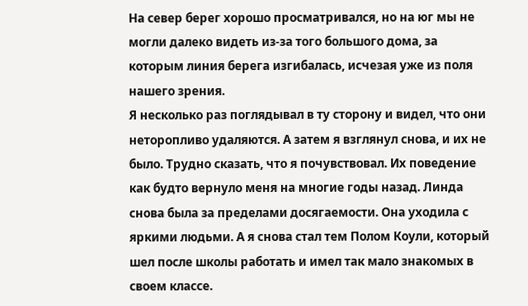На север берег хорошо просматривался, но на юг мы не могли далеко видеть из-за того большого дома, за которым линия берега изгибалась, исчезая уже из поля нашего зрения.
Я несколько раз поглядывал в ту сторону и видел, что они неторопливо удаляются. А затем я взглянул снова, и их не было. Трудно сказать, что я почувствовал. Их поведение как будто вернуло меня на многие годы назад. Линда снова была за пределами досягаемости. Она уходила с яркими людьми. А я снова стал тем Полом Коули, который шел после школы работать и имел так мало знакомых в своем классе.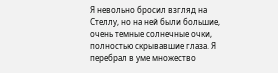Я невольно бросил взгляд на Стеллу, но на ней были большие, очень темные солнечные очки, полностью скрывавшие глаза. Я перебрал в уме множество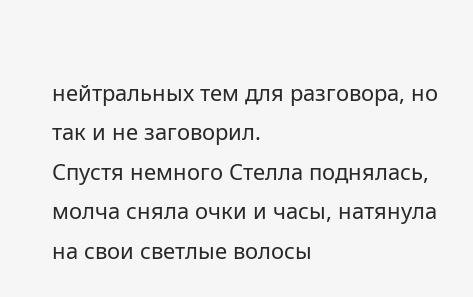нейтральных тем для разговора, но так и не заговорил.
Спустя немного Стелла поднялась, молча сняла очки и часы, натянула на свои светлые волосы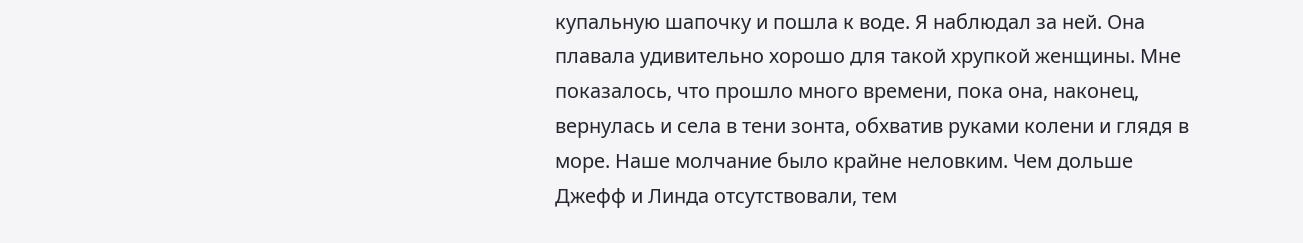купальную шапочку и пошла к воде. Я наблюдал за ней. Она плавала удивительно хорошо для такой хрупкой женщины. Мне показалось, что прошло много времени, пока она, наконец, вернулась и села в тени зонта, обхватив руками колени и глядя в море. Наше молчание было крайне неловким. Чем дольше Джефф и Линда отсутствовали, тем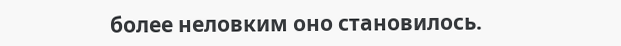более неловким оно становилось.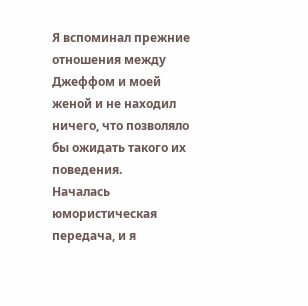Я вспоминал прежние отношения между Джеффом и моей женой и не находил ничего, что позволяло бы ожидать такого их поведения.
Началась юмористическая передача, и я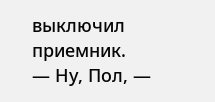выключил приемник.
— Ну, Пол, —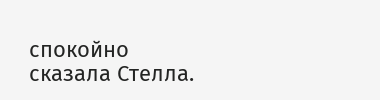спокойно сказала Стелла.